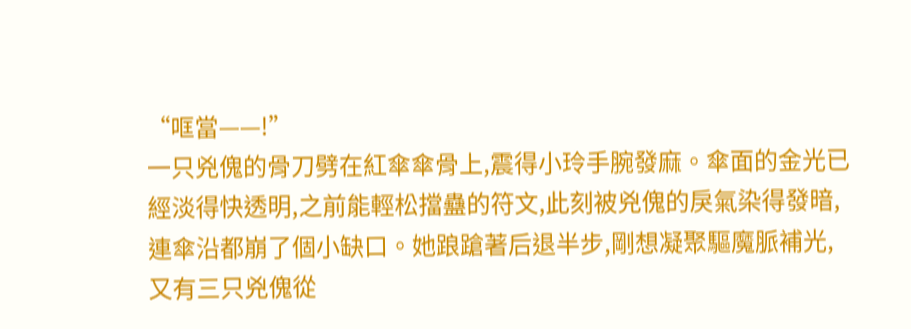“哐當——!”
一只兇傀的骨刀劈在紅傘傘骨上,震得小玲手腕發麻。傘面的金光已經淡得快透明,之前能輕松擋蠱的符文,此刻被兇傀的戾氣染得發暗,連傘沿都崩了個小缺口。她踉蹌著后退半步,剛想凝聚驅魔脈補光,又有三只兇傀從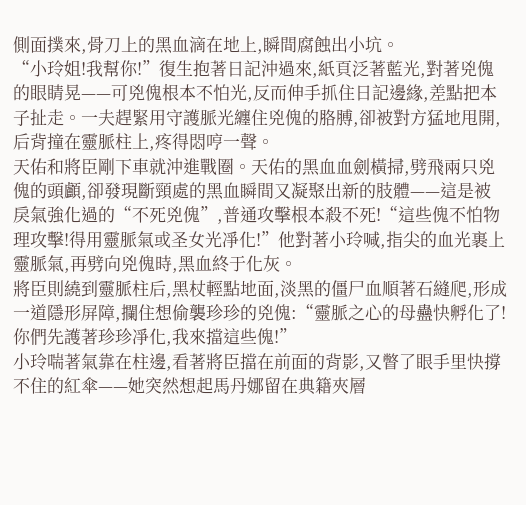側面撲來,骨刀上的黑血滴在地上,瞬間腐蝕出小坑。
“小玲姐!我幫你!”復生抱著日記沖過來,紙頁泛著藍光,對著兇傀的眼睛晃——可兇傀根本不怕光,反而伸手抓住日記邊緣,差點把本子扯走。一夫趕緊用守護脈光纏住兇傀的胳膊,卻被對方猛地甩開,后背撞在靈脈柱上,疼得悶哼一聲。
天佑和將臣剛下車就沖進戰圈。天佑的黑血血劍橫掃,劈飛兩只兇傀的頭顱,卻發現斷頸處的黑血瞬間又凝聚出新的肢體——這是被戾氣強化過的“不死兇傀”,普通攻擊根本殺不死!“這些傀不怕物理攻擊!得用靈脈氣或圣女光凈化!”他對著小玲喊,指尖的血光裹上靈脈氣,再劈向兇傀時,黑血終于化灰。
將臣則繞到靈脈柱后,黑杖輕點地面,淡黑的僵尸血順著石縫爬,形成一道隱形屏障,攔住想偷襲珍珍的兇傀:“靈脈之心的母蠱快孵化了!你們先護著珍珍凈化,我來擋這些傀!”
小玲喘著氣靠在柱邊,看著將臣擋在前面的背影,又瞥了眼手里快撐不住的紅傘——她突然想起馬丹娜留在典籍夾層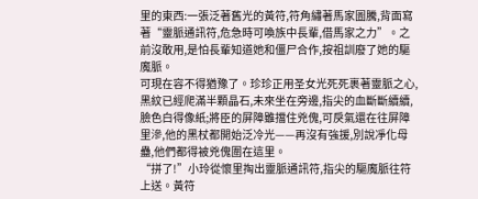里的東西:一張泛著舊光的黃符,符角繡著馬家圖騰,背面寫著“靈脈通訊符,危急時可喚族中長輩,借馬家之力”。之前沒敢用,是怕長輩知道她和僵尸合作,按祖訓廢了她的驅魔脈。
可現在容不得猶豫了。珍珍正用圣女光死死裹著靈脈之心,黑紋已經爬滿半顆晶石,未來坐在旁邊,指尖的血斷斷續續,臉色白得像紙;將臣的屏障雖擋住兇傀,可戾氣還在往屏障里滲,他的黑杖都開始泛冷光——再沒有強援,別說凈化母蠱,他們都得被兇傀圍在這里。
“拼了!”小玲從懷里掏出靈脈通訊符,指尖的驅魔脈往符上送。黃符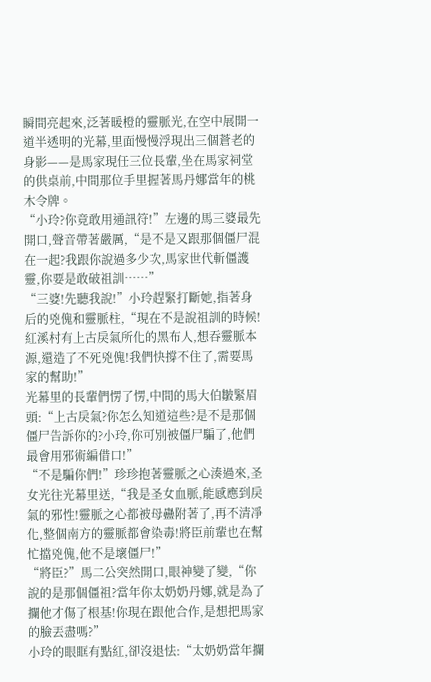瞬間亮起來,泛著暖橙的靈脈光,在空中展開一道半透明的光幕,里面慢慢浮現出三個蒼老的身影——是馬家現任三位長輩,坐在馬家祠堂的供桌前,中間那位手里握著馬丹娜當年的桃木令牌。
“小玲?你竟敢用通訊符!”左邊的馬三婆最先開口,聲音帶著嚴厲,“是不是又跟那個僵尸混在一起?我跟你說過多少次,馬家世代斬僵護靈,你要是敢破祖訓……”
“三婆!先聽我說!”小玲趕緊打斷她,指著身后的兇傀和靈脈柱,“現在不是說祖訓的時候!紅溪村有上古戾氣所化的黑布人,想吞靈脈本源,還造了不死兇傀!我們快撐不住了,需要馬家的幫助!”
光幕里的長輩們愣了愣,中間的馬大伯皺緊眉頭:“上古戾氣?你怎么知道這些?是不是那個僵尸告訴你的?小玲,你可別被僵尸騙了,他們最會用邪術編借口!”
“不是騙你們!”珍珍抱著靈脈之心湊過來,圣女光往光幕里送,“我是圣女血脈,能感應到戾氣的邪性!靈脈之心都被母蠱附著了,再不清凈化,整個南方的靈脈都會染毒!將臣前輩也在幫忙擋兇傀,他不是壞僵尸!”
“將臣?”馬二公突然開口,眼神變了變,“你說的是那個僵祖?當年你太奶奶丹娜,就是為了攔他才傷了根基!你現在跟他合作,是想把馬家的臉丟盡嗎?”
小玲的眼眶有點紅,卻沒退怯:“太奶奶當年攔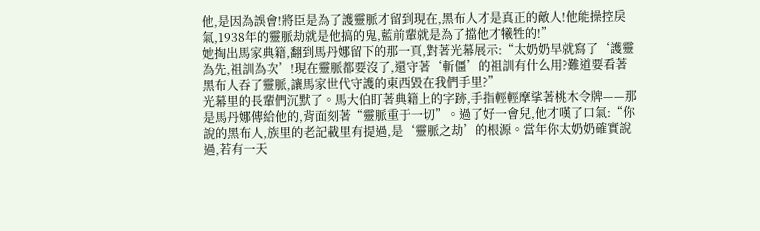他,是因為誤會!將臣是為了護靈脈才留到現在,黑布人才是真正的敵人!他能操控戾氣,1938年的靈脈劫就是他搞的鬼,藍前輩就是為了擋他才犧牲的!”
她掏出馬家典籍,翻到馬丹娜留下的那一頁,對著光幕展示:“太奶奶早就寫了‘護靈為先,祖訓為次’!現在靈脈都要沒了,還守著‘斬僵’的祖訓有什么用?難道要看著黑布人吞了靈脈,讓馬家世代守護的東西毀在我們手里?”
光幕里的長輩們沉默了。馬大伯盯著典籍上的字跡,手指輕輕摩挲著桃木令牌——那是馬丹娜傳給他的,背面刻著“靈脈重于一切”。過了好一會兒,他才嘆了口氣:“你說的黑布人,族里的老記載里有提過,是‘靈脈之劫’的根源。當年你太奶奶確實說過,若有一天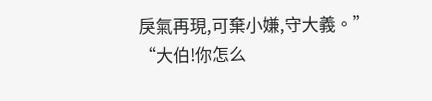戾氣再現,可棄小嫌,守大義。”
“大伯!你怎么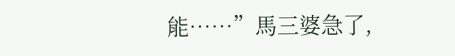能……”馬三婆急了,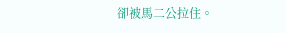卻被馬二公拉住。